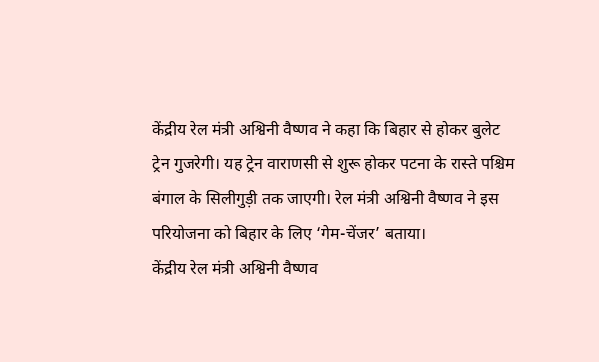केंद्रीय रेल मंत्री अश्विनी वैष्णव ने कहा कि बिहार से होकर बुलेट ट्रेन गुजरेगी। यह ट्रेन वाराणसी से शुरू होकर पटना के रास्ते पश्चिम बंगाल के सिलीगुड़ी तक जाएगी। रेल मंत्री अश्विनी वैष्णव ने इस परियोजना को बिहार के लिए ‘गेम-चेंजर’ बताया।
केंद्रीय रेल मंत्री अश्विनी वैष्णव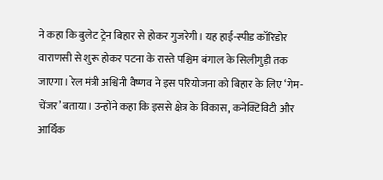ने कहा कि बुलेट ट्रेन बिहार से होकर गुजरेगी। यह हाई-स्पीड कॉरिडोर वाराणसी से शुरू होकर पटना के रास्ते पश्चिम बंगाल के सिलीगुड़ी तक जाएगा। रेल मंत्री अश्विनी वैष्णव ने इस परियोजना को बिहार के लिए ‘गेम-चेंजर’ बताया। उन्होंने कहा कि इससे क्षेत्र के विकास, कनेक्टिविटी और आर्थिक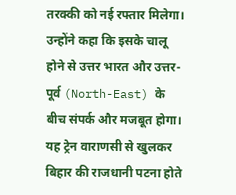तरक्की को नई रफ्तार मिलेगा। उन्होंने कहा कि इसके चालू होने से उत्तर भारत और उत्तर-पूर्व (North-East) के बीच संपर्क और मजबूत होगा। यह ट्रेन वाराणसी से खुलकर बिहार की राजधानी पटना होते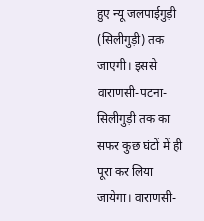हुए न्यू जलपाईगुड़ी (सिलीगुड़ी) तक जाएगी। इससे वाराणसी-पटना-सिलीगुड़ी तक का सफर कुछ घंटों में ही पूरा कर लिया जायेगा। वाराणसी-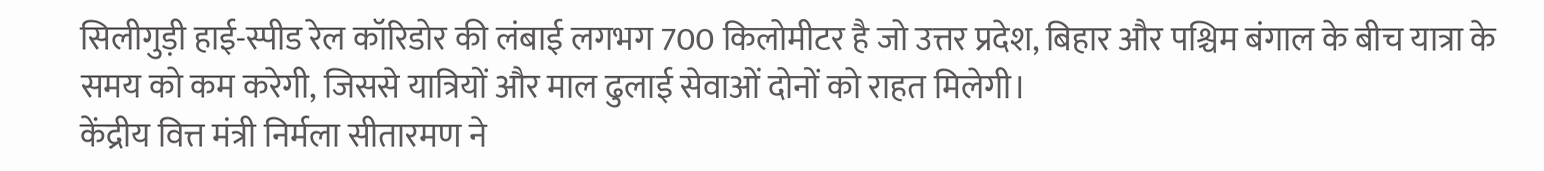सिलीगुड़ी हाई-स्पीड रेल कॉरिडोर की लंबाई लगभग 700 किलोमीटर है जो उत्तर प्रदेश, बिहार और पश्चिम बंगाल के बीच यात्रा के समय को कम करेगी, जिससे यात्रियों और माल ढुलाई सेवाओं दोनों को राहत मिलेगी।
केंद्रीय वित्त मंत्री निर्मला सीतारमण ने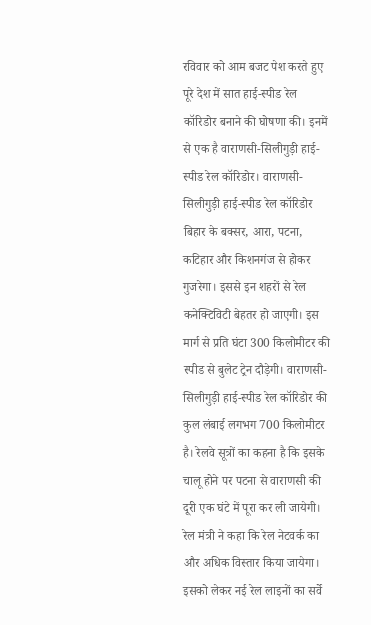रविवार को आम बजट पेश करते हुए पूरे देश में सात हाई-स्पीड रेल कॉरिडोर बनाने की घोषणा की। इनमें से एक है वाराणसी-सिलीगुड़ी हाई-स्पीड रेल कॉरिडोर। वाराणसी-सिलीगुड़ी हाई-स्पीड रेल कॉरिडोर बिहार के बक्सर, आरा, पटना, कटिहार और किशनगंज से होकर गुजरेगा। इससे इन शहरों से रेल कनेक्टिविटी बेहतर हो जाएगी। इस मार्ग से प्रति घंटा 300 किलोमीटर की स्पीड से बुलेट ट्रेन दौड़ेगी। वाराणसी-सिलीगुड़ी हाई-स्पीड रेल कॉरिडोर की कुल लंबाई लगभग 700 किलोमीटर है। रेलवे सूत्रों का कहना है कि इसके चालू होने पर पटना से वाराणसी की दूरी एक घंटे में पूरा कर ली जायेगी।
रेल मंत्री ने कहा कि रेल नेटवर्क का और अधिक विस्तार किया जायेगा। इसको लेकर नई रेल लाइनों का सर्वे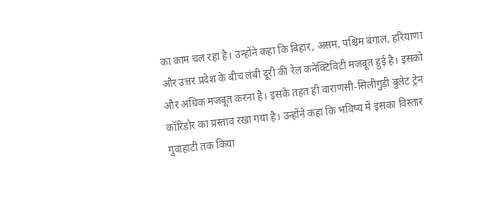का काम चल रहा है। उन्होंने कहा कि बिहार, असम, पश्चिम बंगाल, हरियाणा और उत्तर प्रदेश के बीच लंबी दूरी की रेल कनेक्टिविटी मजबूत हुई है। इसको और अधिक मजबूत करना है। इसके तहत ही वाराणसी-सिलीगुड़ी बुलेट ट्रेन कॉरिडोर का प्रस्ताव रखा गया है। उन्होंने कहा कि भविष्य में इसका विस्तार गुवाहाटी तक किया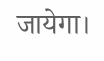जायेगा।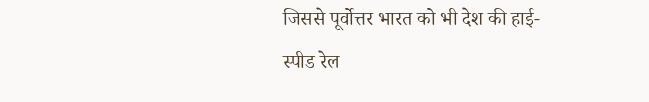जिससे पूर्वोत्तर भारत को भी देश की हाई-स्पीड रेल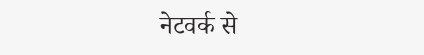नेटवर्क से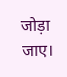जोड़ा जाए।